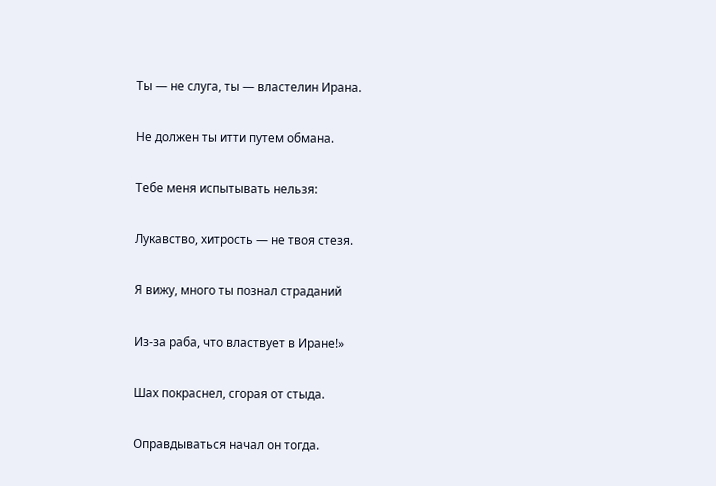Ты — не слуга, ты — властелин Ирана.

Не должен ты итти путем обмана.

Тебе меня испытывать нельзя:

Лукавство, хитрость — не твоя стезя.

Я вижу, много ты познал страданий

Из-за раба, что властвует в Иране!»

Шах покраснел, сгорая от стыда.

Оправдываться начал он тогда.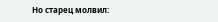Но старец молвил: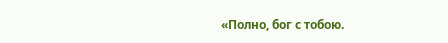«Полно, бог с тобою.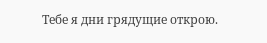Тебе я дни грядущие открою.